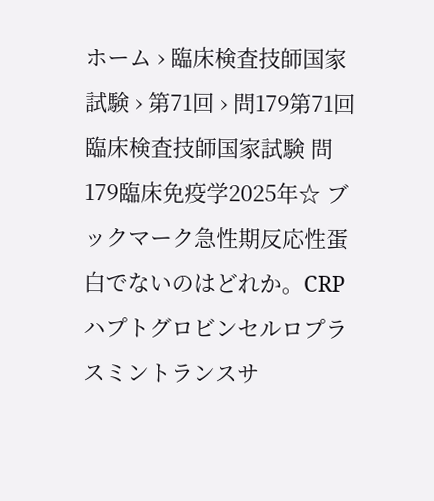ホーム › 臨床検査技師国家試験 › 第71回 › 問179第71回 臨床検査技師国家試験 問179臨床免疫学2025年☆ ブックマーク急性期反応性蛋白でないのはどれか。CRPハプトグロビンセルロプラスミントランスサ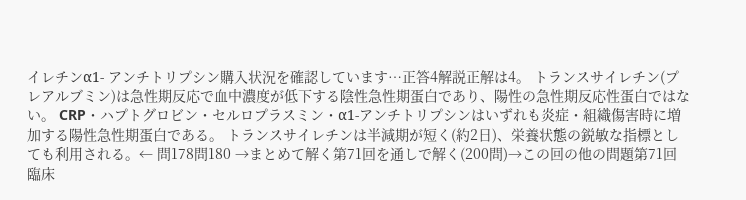イレチンα1‑ アンチトリプシン購入状況を確認しています…正答4解説正解は4。 トランスサイレチン(プレアルブミン)は急性期反応で血中濃度が低下する陰性急性期蛋白であり、陽性の急性期反応性蛋白ではない。 CRP・ハプトグロビン・セルロプラスミン・α1-アンチトリプシンはいずれも炎症・組織傷害時に増加する陽性急性期蛋白である。 トランスサイレチンは半減期が短く(約2日)、栄養状態の鋭敏な指標としても利用される。← 問178問180 →まとめて解く第71回を通しで解く(200問)→この回の他の問題第71回 臨床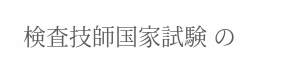検査技師国家試験 の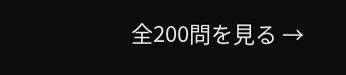全200問を見る →